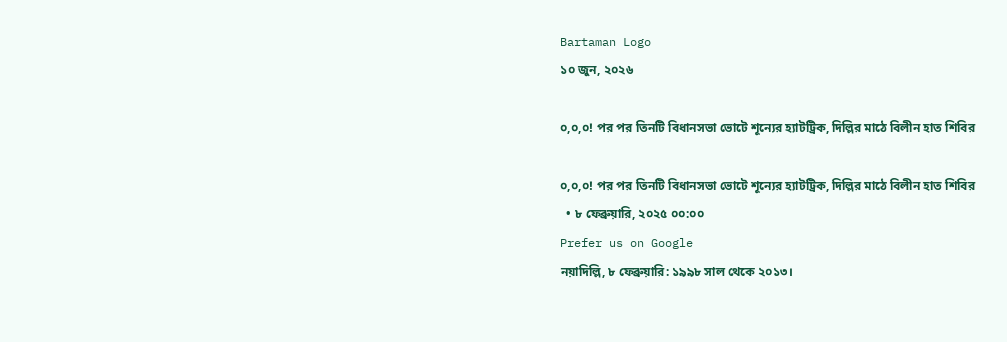Bartaman Logo
১০ জুন, ২০২৬

০,০,০! পর পর তিনটি বিধানসভা ভোটে শূন্যের হ্যাটট্রিক, দিল্লির মাঠে বিলীন হাত শিবির

০,০,০! পর পর তিনটি বিধানসভা ভোটে শূন্যের হ্যাটট্রিক, দিল্লির মাঠে বিলীন হাত শিবির
  • ৮ ফেব্রুয়ারি, ২০২৫ ০০:০০
Prefer us on Google
নয়াদিল্লি, ৮ ফেব্রুয়ারি: ১৯৯৮ সাল থেকে ২০১৩।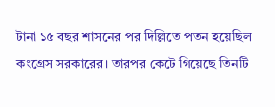টানা ১৫ বছর শাসনের পর দিল্লিতে পতন হয়েছিল কংগ্রেস সরকারের। তারপর কেটে গিয়েছে তিনটি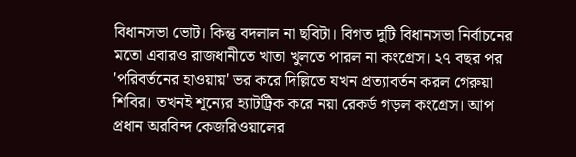বিধানসভা ভোট। কিন্তু বদলাল না ছবিটা। বিগত দুটি বিধানসভা নির্বাচনের মতো এবারও রাজধানীতে খাতা খুলতে পারল না কংগ্রেস। ২৭ বছর পর 'পরিবর্তনের হাওয়ায়' ভর করে দিল্লিতে যখন প্রত্যাবর্তন করল গেরুয়া শিবির। তখনই শূন্যের হ্যাটট্রিক করে নয়া রেকর্ড গড়ল কংগ্রেস। আপ প্রধান অরবিন্দ কেজরিওয়ালের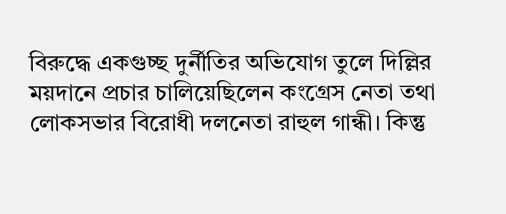বিরুদ্ধে একগুচ্ছ দুর্নীতির অভিযোগ তুলে দিল্লির ময়দানে প্রচার চালিয়েছিলেন কংগ্রেস নেতা তথা লোকসভার বিরোধী দলনেতা রাহুল গান্ধী। কিন্তু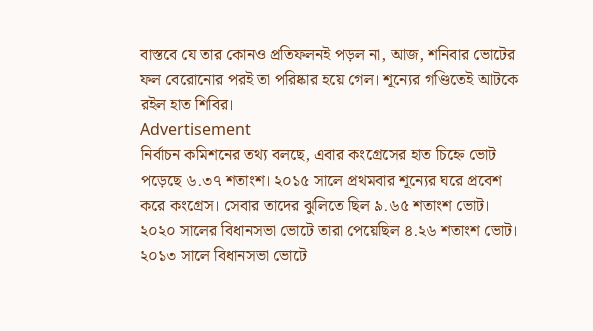বাস্তবে যে তার কোনও প্রতিফলনই পড়ল না, আজ, শনিবার ভোটের ফল বেরোনোর পরই তা পরিষ্কার হয়ে গেল। শূন্যের গণ্ডিতেই আটকে রইল হাত শিবির।
Advertisement
নির্বাচন কমিশনের তথ্য বলছে, এবার কংগ্রেসের হাত চিহ্নে ভোট পড়েছে ৬.৩৭ শতাংশ। ২০১৫ সালে প্রথমবার শূন্যের ঘরে প্রবেশ করে কংগ্রেস। সেবার তাদের ঝুলিতে ছিল ৯.৬৫ শতাংশ ভোট। ২০২০ সালের বিধানসভা ভোটে তারা পেয়েছিল ৪.২৬ শতাংশ ভোট। ২০১৩ সালে বিধানসভা ভোটে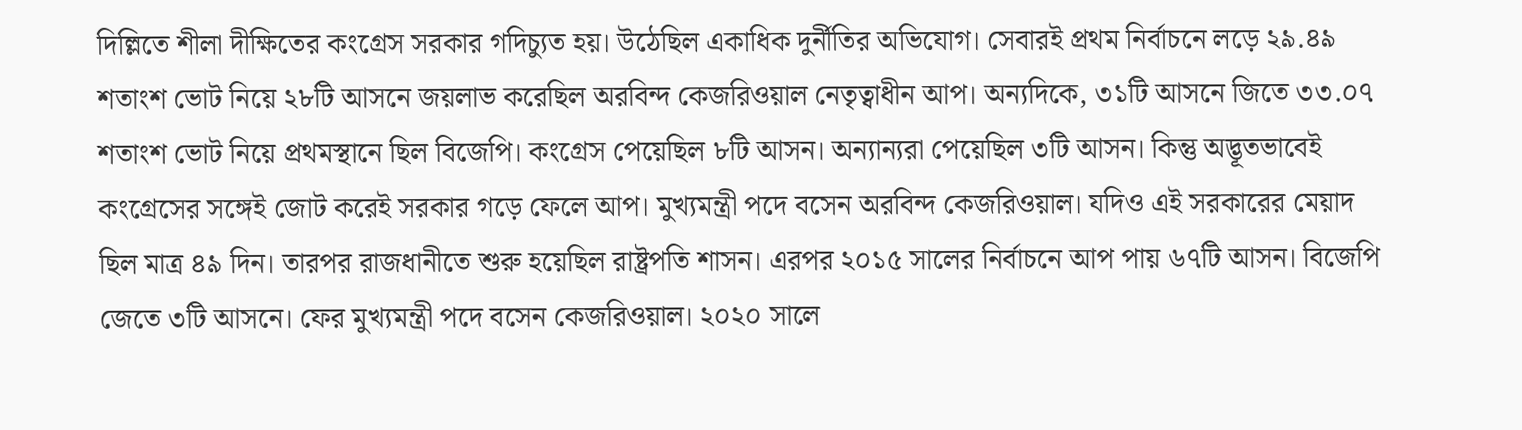দিল্লিতে শীলা দীক্ষিতের কংগ্রেস সরকার গদিচ্যুত হয়। উঠেছিল একাধিক দুর্নীতির অভিযোগ। সেবারই প্রথম নির্বাচনে লড়ে ২৯.৪৯ শতাংশ ভোট নিয়ে ২৮টি আসনে জয়লাভ করেছিল অরবিন্দ কেজরিওয়াল নেতৃত্বাধীন আপ। অন্যদিকে, ৩১টি আসনে জিতে ৩৩.০৭ শতাংশ ভোট নিয়ে প্রথমস্থানে ছিল বিজেপি। কংগ্রেস পেয়েছিল ৮টি আসন। অন্যান্যরা পেয়েছিল ৩টি আসন। কিন্তু অদ্ভূতভাবেই কংগ্রেসের সঙ্গেই জোট করেই সরকার গড়ে ফেলে আপ। মুখ্যমন্ত্রী পদে বসেন অরবিন্দ কেজরিওয়াল। যদিও এই সরকারের মেয়াদ ছিল মাত্র ৪৯ দিন। তারপর রাজধানীতে শুরু হয়েছিল রাষ্ট্রপতি শাসন। এরপর ২০১৫ সালের নির্বাচনে আপ পায় ৬৭টি আসন। বিজেপি জেতে ৩টি আসনে। ফের মুখ্যমন্ত্রী পদে বসেন কেজরিওয়াল। ২০২০ সালে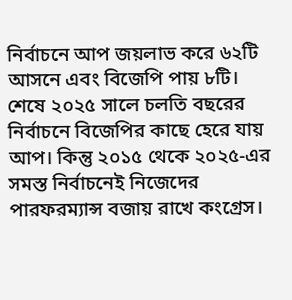নির্বাচনে আপ জয়লাভ করে ৬২টি আসনে এবং বিজেপি পায় ৮টি। শেষে ২০২৫ সালে চলতি বছরের নির্বাচনে বিজেপির কাছে হেরে যায় আপ। কিন্তু ২০১৫ থেকে ২০২৫-এর সমস্ত নির্বাচনেই নিজেদের পারফরম্যান্স বজায় রাখে কংগ্রেস।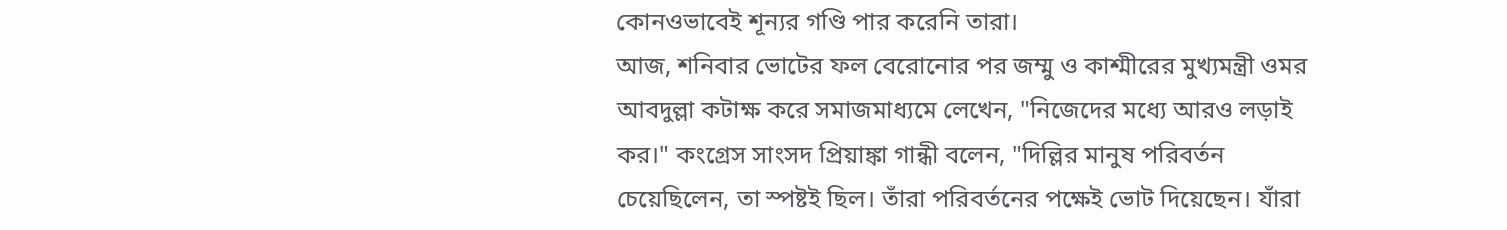কোনওভাবেই শূন্যর গণ্ডি পার করেনি তারা।
আজ, শনিবার ভোটের ফল বেরোনোর পর জম্মু ও কাশ্মীরের মুখ্যমন্ত্রী ওমর আবদুল্লা কটাক্ষ করে সমাজমাধ্যমে লেখেন, "নিজেদের মধ্যে আরও লড়াই কর।" কংগ্রেস সাংসদ প্রিয়াঙ্কা গান্ধী বলেন, "দিল্লির মানুষ পরিবর্তন চেয়েছিলেন, তা স্পষ্টই ছিল। তাঁরা পরিবর্তনের পক্ষেই ভোট দিয়েছেন। যাঁরা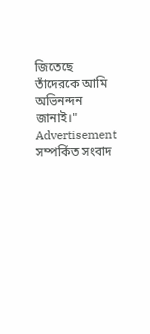জিতেছে তাঁদেরকে আমি অভিনন্দন জানাই।"
Advertisement
সম্পর্কিত সংবাদ